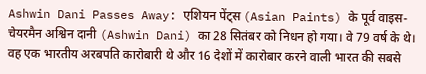Ashwin Dani Passes Away: एशियन पेंट्स (Asian Paints) के पूर्व वाइस-चेयरमैन अश्विन दानी (Ashwin Dani) का 28 सितंबर को निधन हो गया। वे 79 वर्ष के थे। वह एक भारतीय अरबपति कारोबारी थे और 16 देशों में कारोबार करने वाली भारत की सबसे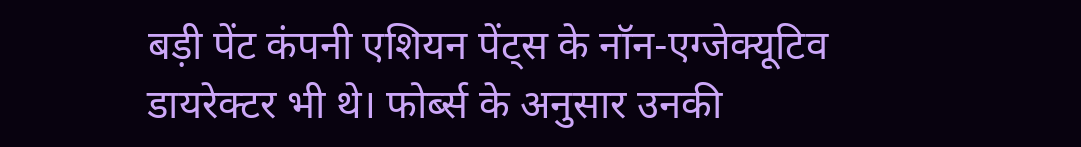बड़ी पेंट कंपनी एशियन पेंट्स के नॉन-एग्जेक्यूटिव डायरेक्टर भी थे। फोर्ब्स के अनुसार उनकी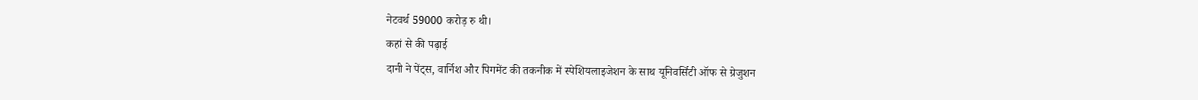नेटवर्थ 59000 करोड़ रु थी।
कहां से की पढ़ाई
दानी ने पेंट्स, वार्निश और पिगमेंट की तकनीक में स्पेशियलाइजेशन के साथ यूनिवर्सिटी ऑफ से ग्रेजुशन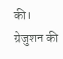की। ग्रेजुशन की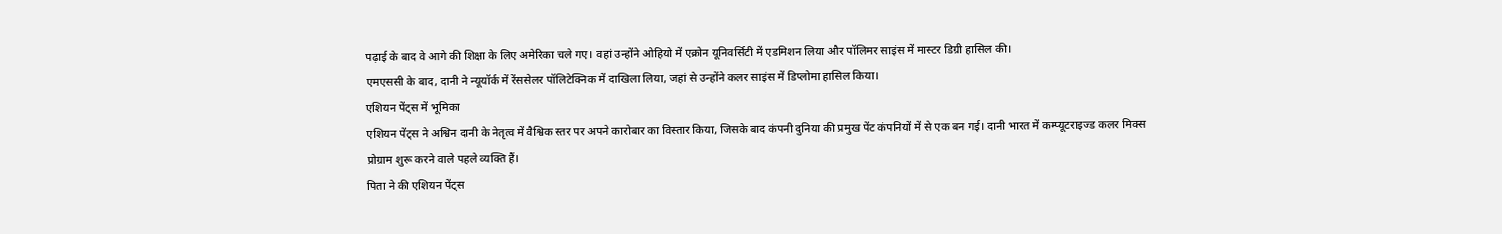पढ़ाई के बाद वे आगे की शिक्षा के लिए अमेरिका चले गए। वहां उन्होंने ओहियो में एक्रोन यूनिवर्सिटी में एडमिशन लिया और पॉलिमर साइंस में मास्टर डिग्री हासिल की।
एमएससी के बाद, दानी ने न्यूयॉर्क में रेंससेलर पॉलिटेक्निक में दाखिला लिया, जहां से उन्होंने कलर साइंस में डिप्लोमा हासिल किया।
एशियन पेंट्स में भूमिका
एशियन पेंट्स ने अश्विन दानी के नेतृत्व में वैश्विक स्तर पर अपने कारोबार का विस्तार किया, जिसके बाद कंपनी दुनिया की प्रमुख पेंट कंपनियों में से एक बन गई। दानी भारत में कम्प्यूटराइज्ड कलर मिक्स प्रोग्राम शुरू करने वाले पहले व्यक्ति हैं।
पिता ने की एशियन पेंट्स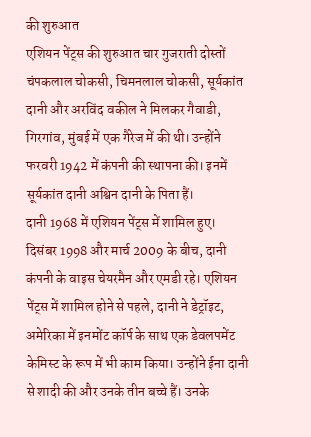की शुरुआत
एशियन पेंट्स की शुरुआत चार गुजराती दोस्तों चंपकलाल चोकसी, चिमनलाल चोकसी, सूर्यकांत दानी और अरविंद वकील ने मिलकर गैवाडी, गिरगांव, मुंबई में एक गैरेज में की थी। उन्होंने फरवरी 1942 में कंपनी की स्थापना की। इनमें सूर्यकांत दानी अश्विन दानी के पिता हैं।
दानी 1968 में एशियन पेंट्स में शामिल हुए। दिसंबर 1998 और मार्च 2009 के बीच, दानी कंपनी के वाइस चेयरमैन और एमडी रहे। एशियन पेंट्स में शामिल होने से पहले, दानी ने डेट्रॉइट, अमेरिका में इनमोंट कॉर्प के साथ एक डेवलपमेंट केमिस्ट के रूप में भी काम किया। उन्होंने ईना दानी से शादी की और उनके तीन बच्चे हैं। उनके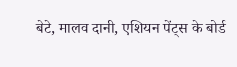बेटे, मालव दानी, एशियन पेंट्स के बोर्ड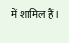में शामिल हैं।